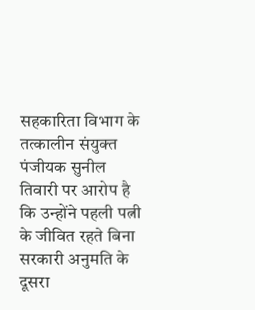सहकारिता विभाग के तत्कालीन संयुक्त पंजीयक सुनील तिवारी पर आरोप है कि उन्होंने पहली पत्नी के जीवित रहते बिना सरकारी अनुमति के दूसरा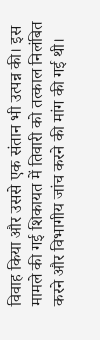विवाह किया और उससे एक संतान भी उत्पन्न की। इस मामले की गई शिकायत में तिवारी को तत्काल निलंबित करने और विभागीय जांच करने की मांग की गई थी।